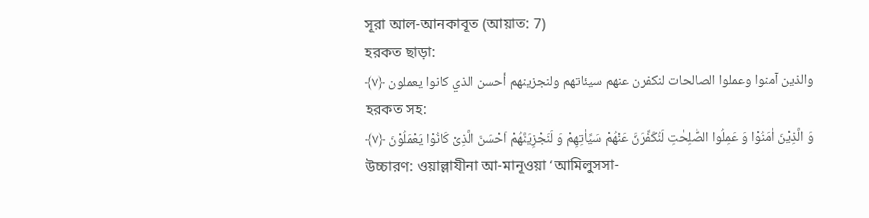সূরা আল-আনকাবূত (আয়াত: 7)
হরকত ছাড়া:
والذين آمنوا وعملوا الصالحات لنكفرن عنهم سيئاتهم ولنجزينهم أحسن الذي كانوا يعملون ﴿٧﴾
হরকত সহ:
وَ الَّذِیْنَ اٰمَنُوْا وَ عَمِلُوا الصّٰلِحٰتِ لَنُکَفِّرَنَّ عَنْهُمْ سَیِّاٰتِهِمْ وَ لَنَجْزِیَنَّهُمْ اَحْسَنَ الَّذِیْ کَانُوْا یَعْمَلُوْنَ ﴿۷﴾
উচ্চারণ: ওয়াল্লাযীনা আ-মানূওয়া ‘আমিলুসসা-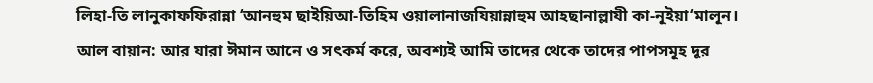লিহা-তি লানুকাফফিরান্না ‘আনহুম ছাইয়িআ-তিহিম ওয়ালানাজযিয়ান্নাহুম আহছানাল্লাযী কা-নূইয়া‘মালূন।
আল বায়ান: আর যারা ঈমান আনে ও সৎকর্ম করে, অবশ্যই আমি তাদের থেকে তাদের পাপসমূহ দূর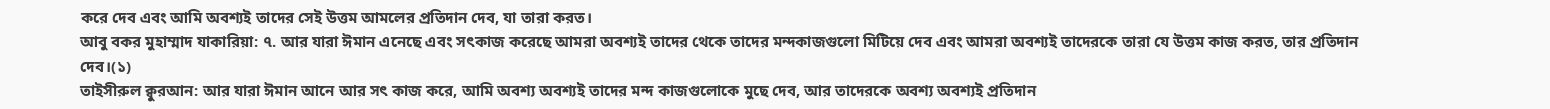করে দেব এবং আমি অবশ্যই তাদের সেই উত্তম আমলের প্রতিদান দেব, যা তারা করত।
আবু বকর মুহাম্মাদ যাকারিয়া: ৭. আর যারা ঈমান এনেছে এবং সৎকাজ করেছে আমরা অবশ্যই তাদের থেকে তাদের মন্দকাজগুলো মিটিয়ে দেব এবং আমরা অবশ্যই তাদেরকে তারা যে উত্তম কাজ করত, তার প্রতিদান দেব।(১)
তাইসীরুল ক্বুরআন: আর যারা ঈমান আনে আর সৎ কাজ করে, আমি অবশ্য অবশ্যই তাদের মন্দ কাজগুলোকে মুছে দেব, আর তাদেরকে অবশ্য অবশ্যই প্রতিদান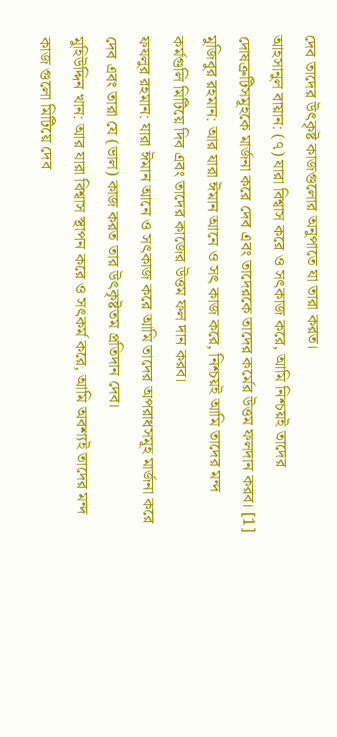দেব তাদের উৎকৃষ্ট কাজগুলোর অনুপাতে যা তারা করত।
আহসানুল বায়ান: (৭) যারা বিশ্বাস করে ও সৎকাজ করে, আমি নিশ্চয়ই তাদের দোষত্রুটিসমূহকে মার্জনা করে দেব এবং তাদেরকে তাদের কর্মের উত্তম ফলদান করব। [1]
মুজিবুর রহমান: আর যারা ঈমান আনে ও সৎ কাজ করে, নিশ্চয়ই আমি তাদের মন্দ কর্মগুলি মিটিয়ে দিব এবং তাদের কাজের উত্তম ফল দান করব।
ফযলুর রহমান: যারা ঈমান আনে ও সৎকাজ করে আমি তাদের অপরাধসমূহ মার্জনা করে দেব এবং তারা যে (ভাল) কাজ করত তার উৎকৃষ্টতম প্রতিদান দেব।
মুহিউদ্দিন খান: আর যারা বিশ্বাস স্থাপন করে ও সৎকর্ম করে, আমি অবশ্যই তাদের মন্দ কাজ গুলো মিটিয়ে দেব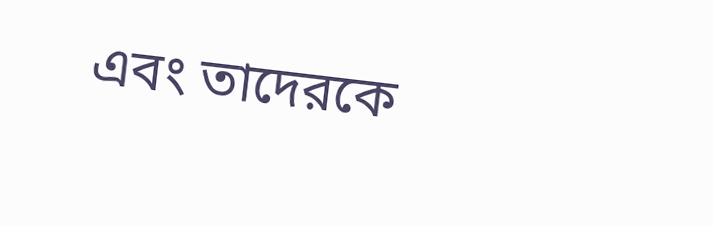এবং তাদেরকে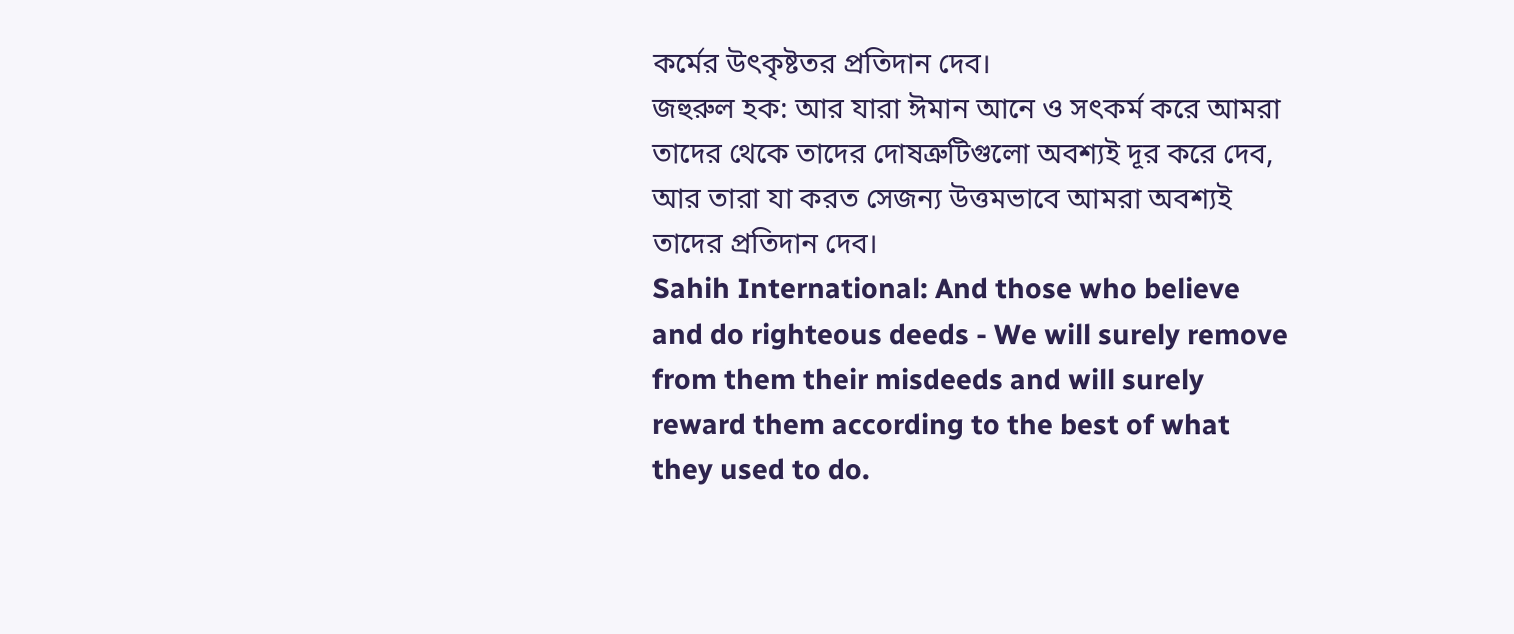কর্মের উৎকৃষ্টতর প্রতিদান দেব।
জহুরুল হক: আর যারা ঈমান আনে ও সৎকর্ম করে আমরা তাদের থেকে তাদের দোষত্রুটিগুলো অবশ্যই দূর করে দেব, আর তারা যা করত সেজন্য উত্তমভাবে আমরা অবশ্যই তাদের প্রতিদান দেব।
Sahih International: And those who believe and do righteous deeds - We will surely remove from them their misdeeds and will surely reward them according to the best of what they used to do.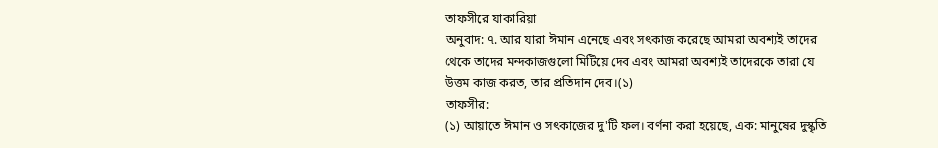তাফসীরে যাকারিয়া
অনুবাদ: ৭. আর যারা ঈমান এনেছে এবং সৎকাজ করেছে আমরা অবশ্যই তাদের থেকে তাদের মন্দকাজগুলো মিটিয়ে দেব এবং আমরা অবশ্যই তাদেরকে তারা যে উত্তম কাজ করত, তার প্রতিদান দেব।(১)
তাফসীর:
(১) আয়াতে ঈমান ও সৎকাজের দু'টি ফল। বৰ্ণনা করা হয়েছে, এক: মানুষের দুস্কৃতি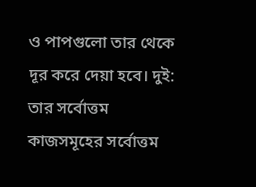ও পাপগুলো তার থেকে দূর করে দেয়া হবে। দুই: তার সর্বোত্তম কাজসমূহের সর্বোত্তম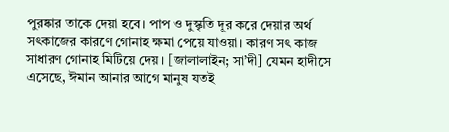পুরষ্কার তাকে দেয়া হবে। পাপ ও দুস্কৃতি দূর করে দেয়ার অর্থ সৎকাজের কারণে গোনাহ ক্ষমা পেয়ে যাওয়া। কারণ সৎ কাজ সাধারণ গোনাহ মিটিয়ে দেয়। [জালালাইন; সা’দী] যেমন হাদীসে এসেছে, ঈমান আনার আগে মানুষ যতই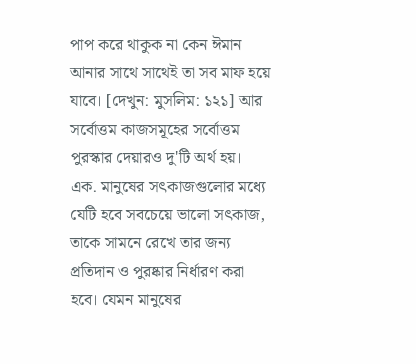পাপ করে থাকুক না কেন ঈমান আনার সাথে সাথেই তা সব মাফ হয়ে যাবে। [দেখুন: মুসলিম: ১২১] আর সর্বোত্তম কাজসমূহের সর্বোত্তম পুরস্কার দেয়ারও দু'টি অর্থ হয়। এক. মানুষের সৎকাজগুলোর মধ্যে যেটি হবে সবচেয়ে ভালো সৎকাজ, তাকে সামনে রেখে তার জন্য প্রতিদান ও পুরষ্কার নির্ধারণ করা হবে। যেমন মানুষের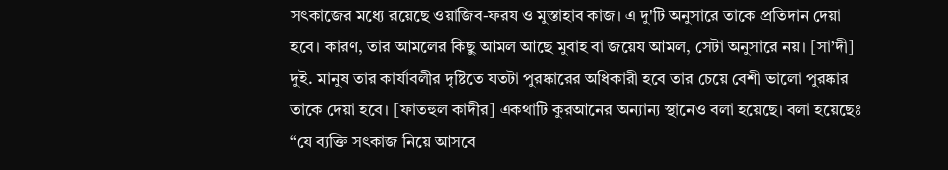সৎকাজের মধ্যে রয়েছে ওয়াজিব-ফরয ও মুস্তাহাব কাজ। এ দু'টি অনুসারে তাকে প্রতিদান দেয়া হবে। কারণ, তার আমলের কিছু আমল আছে মুবাহ বা জয়েয আমল, সেটা অনুসারে নয়। [সা’দী] দুই. মানুষ তার কার্যাবলীর দৃষ্টিতে যতটা পুরষ্কারের অধিকারী হবে তার চেয়ে বেশী ভালো পুরষ্কার তাকে দেয়া হবে। [ফাতহুল কাদীর] একথাটি কুরআনের অন্যান্য স্থানেও বলা হয়েছে। বলা হয়েছেঃ “যে ব্যক্তি সৎকাজ নিয়ে আসবে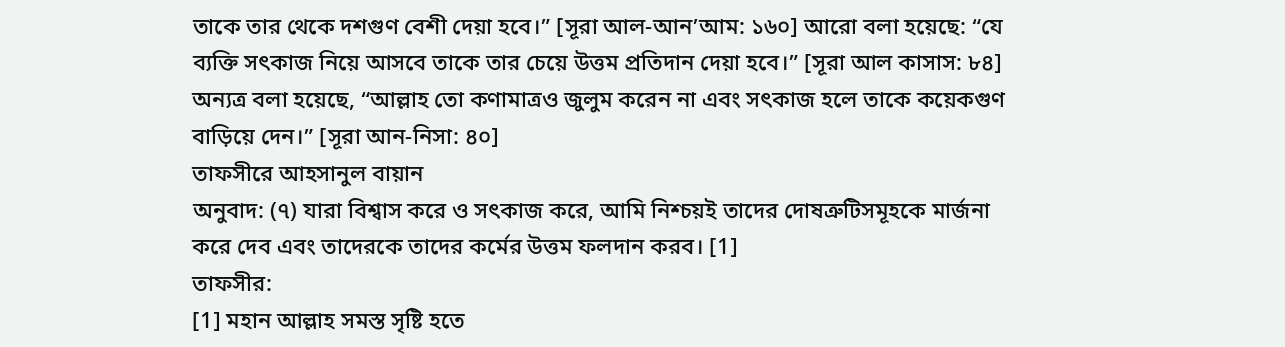তাকে তার থেকে দশগুণ বেশী দেয়া হবে।” [সূরা আল-আন’আম: ১৬০] আরো বলা হয়েছে: “যে ব্যক্তি সৎকাজ নিয়ে আসবে তাকে তার চেয়ে উত্তম প্রতিদান দেয়া হবে।” [সূরা আল কাসাস: ৮৪] অন্যত্র বলা হয়েছে, “আল্লাহ তো কণামাত্রও জুলুম করেন না এবং সৎকাজ হলে তাকে কয়েকগুণ বাড়িয়ে দেন।” [সূরা আন-নিসা: ৪০]
তাফসীরে আহসানুল বায়ান
অনুবাদ: (৭) যারা বিশ্বাস করে ও সৎকাজ করে, আমি নিশ্চয়ই তাদের দোষত্রুটিসমূহকে মার্জনা করে দেব এবং তাদেরকে তাদের কর্মের উত্তম ফলদান করব। [1]
তাফসীর:
[1] মহান আল্লাহ সমস্ত সৃষ্টি হতে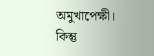অমুখাপেক্ষী। কিন্তু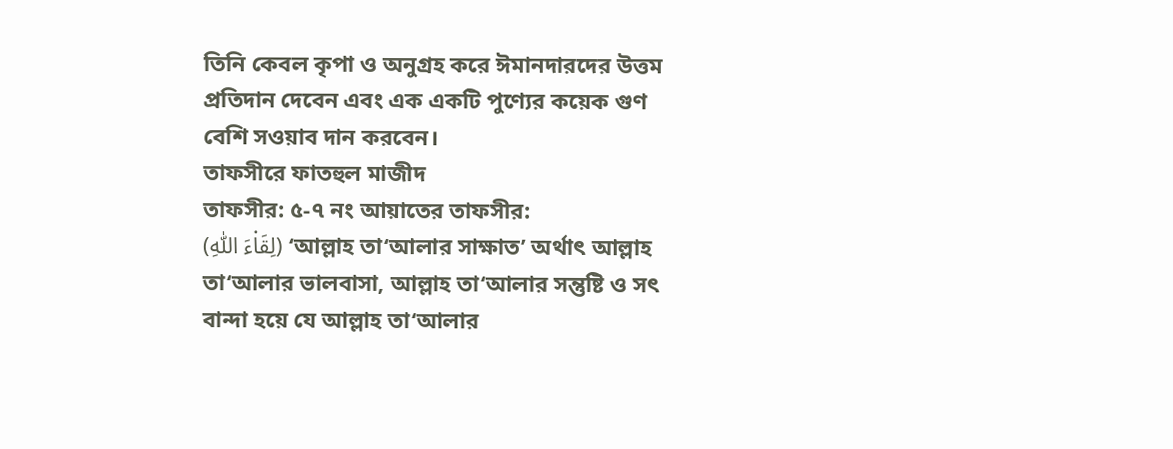তিনি কেবল কৃপা ও অনুগ্রহ করে ঈমানদারদের উত্তম প্রতিদান দেবেন এবং এক একটি পুণ্যের কয়েক গুণ বেশি সওয়াব দান করবেন।
তাফসীরে ফাতহুল মাজীদ
তাফসীর: ৫-৭ নং আয়াতের তাফসীর:
(لِقَا۬ءَ اللّٰهِ) ‘আল্লাহ তা‘আলার সাক্ষাত’ অর্থাৎ আল্লাহ তা‘আলার ভালবাসা, আল্লাহ তা‘আলার সন্তুষ্টি ও সৎ বান্দা হয়ে যে আল্লাহ তা‘আলার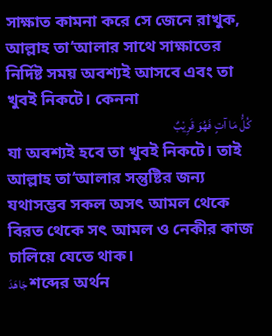সাক্ষাত কামনা করে সে জেনে রাখুক, আল্লাহ তা‘আলার সাথে সাক্ষাতের নির্দিষ্ট সময় অবশ্যই আসবে এবং তা খুবই নিকটে। কেননা
كُلُّ مَا آتٍ فَهُوَ قَرِيْبٌ
যা অবশ্যই হবে তা খুবই নিকটে। তাই আল্লাহ তা‘আলার সন্তুষ্টির জন্য যথাসম্ভব সকল অসৎ আমল থেকে বিরত থেকে সৎ আমল ও নেকীর কাজ চালিয়ে যেতে থাক।
جَاهَدَ শব্দের অর্থন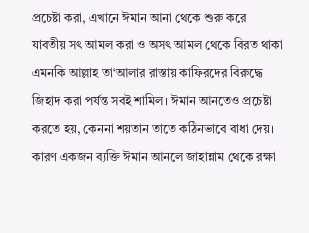প্রচেষ্টা করা, এখানে ঈমান আনা থেকে শুরু করে যাবতীয় সৎ আমল করা ও অসৎ আমল থেকে বিরত থাকা এমনকি আল্লাহ তা‘আলার রাস্তায় কাফিরদের বিরুদ্ধে জিহাদ করা পর্যন্ত সবই শামিল। ঈমান আনতেও প্রচেষ্টা করতে হয়, কেননা শয়তান তাতে কঠিনভাবে বাধা দেয়। কারণ একজন ব্যক্তি ঈমান আনলে জাহান্নাম থেকে রক্ষা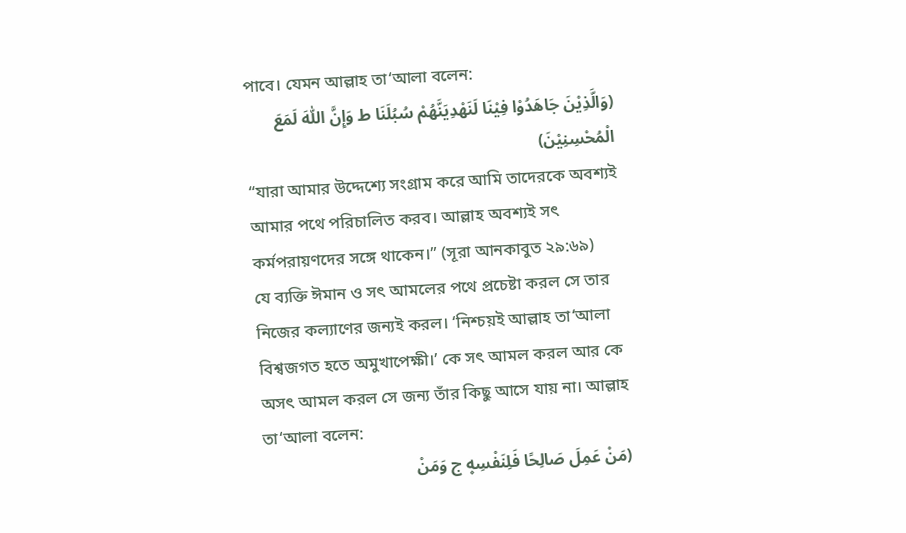পাবে। যেমন আল্লাহ তা‘আলা বলেন:
(وَالَّذِيْنَ جَاهَدُوْا فِيْنَا لَنَهْدِيَنَّهُمْ سُبُلَنَا ط وَإِنَّ اللّٰهَ لَمَعَ الْمُحْسِنِيْنَ)
“যারা আমার উদ্দেশ্যে সংগ্রাম করে আমি তাদেরকে অবশ্যই আমার পথে পরিচালিত করব। আল্লাহ অবশ্যই সৎ কর্মপরায়ণদের সঙ্গে থাকেন।” (সূরা আনকাবুত ২৯:৬৯)
যে ব্যক্তি ঈমান ও সৎ আমলের পথে প্রচেষ্টা করল সে তার নিজের কল্যাণের জন্যই করল। ‘নিশ্চয়ই আল্লাহ তা‘আলা বিশ্বজগত হতে অমুখাপেক্ষী।’ কে সৎ আমল করল আর কে অসৎ আমল করল সে জন্য তাঁর কিছু আসে যায় না। আল্লাহ তা‘আলা বলেন:
(مَنْ عَمِلَ صَالِحًا فَلِنَفْسِه۪ ج وَمَنْ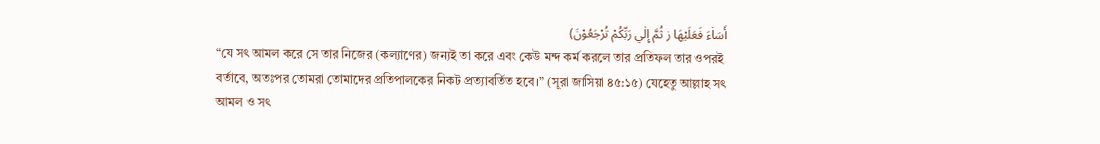أَسَا۬ءَ فَعَلَيْهَا ز ثُمَّ إِلٰي رَبِّكُمْ تُرْجَعُوْنَ)
“যে সৎ আমল করে সে তার নিজের (কল্যাণের) জন্যই তা করে এবং কেউ মন্দ কর্ম করলে তার প্রতিফল তার ওপরই বর্তাবে, অতঃপর তোমরা তোমাদের প্রতিপালকের নিকট প্রত্যাবর্তিত হবে।” (সূরা জাসিয়া ৪৫:১৫) যেহেতু আল্লাহ সৎ আমল ও সৎ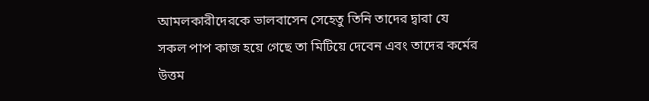আমলকারীদেরকে ভালবাসেন সেহেতু তিনি তাদের দ্বারা যে সকল পাপ কাজ হয়ে গেছে তা মিটিয়ে দেবেন এবং তাদের কর্মের উত্তম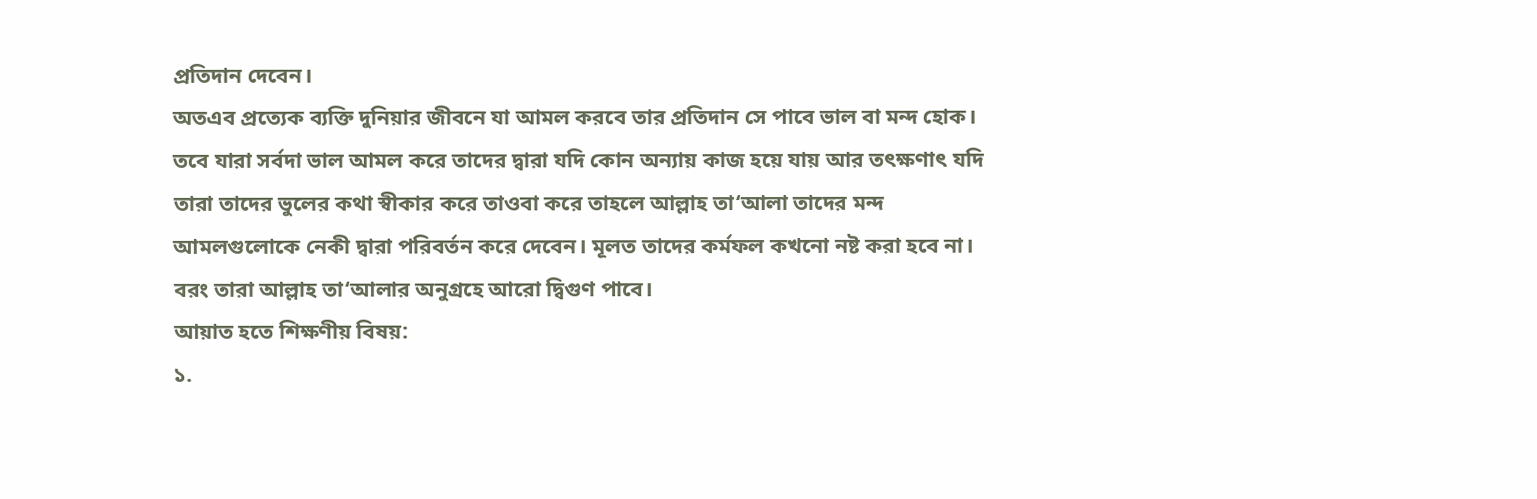প্রতিদান দেবেন।
অতএব প্রত্যেক ব্যক্তি দুনিয়ার জীবনে যা আমল করবে তার প্রতিদান সে পাবে ভাল বা মন্দ হোক। তবে যারা সর্বদা ভাল আমল করে তাদের দ্বারা যদি কোন অন্যায় কাজ হয়ে যায় আর তৎক্ষণাৎ যদি তারা তাদের ভুলের কথা স্বীকার করে তাওবা করে তাহলে আল্লাহ তা‘আলা তাদের মন্দ আমলগুলোকে নেকী দ্বারা পরিবর্তন করে দেবেন। মূলত তাদের কর্মফল কখনো নষ্ট করা হবে না। বরং তারা আল্লাহ তা‘আলার অনুগ্রহে আরো দ্বিগুণ পাবে।
আয়াত হতে শিক্ষণীয় বিষয়:
১.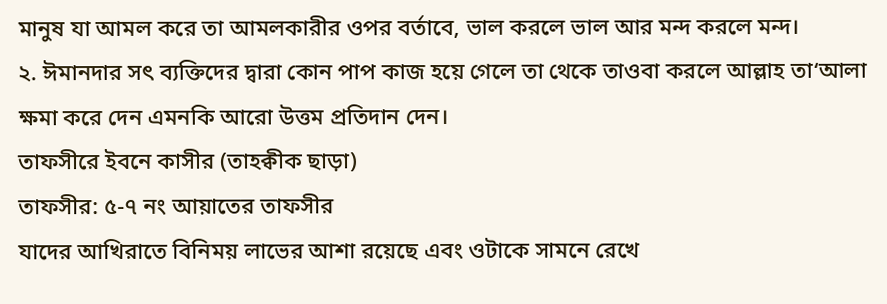মানুষ যা আমল করে তা আমলকারীর ওপর বর্তাবে, ভাল করলে ভাল আর মন্দ করলে মন্দ।
২. ঈমানদার সৎ ব্যক্তিদের দ্বারা কোন পাপ কাজ হয়ে গেলে তা থেকে তাওবা করলে আল্লাহ তা‘আলা ক্ষমা করে দেন এমনকি আরো উত্তম প্রতিদান দেন।
তাফসীরে ইবনে কাসীর (তাহক্বীক ছাড়া)
তাফসীর: ৫-৭ নং আয়াতের তাফসীর
যাদের আখিরাতে বিনিময় লাভের আশা রয়েছে এবং ওটাকে সামনে রেখে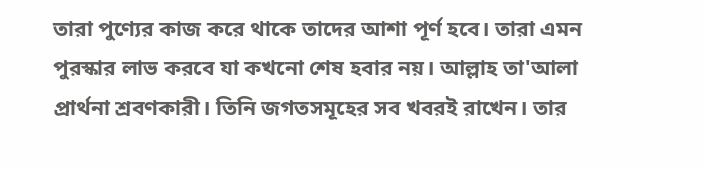তারা পুণ্যের কাজ করে থাকে তাদের আশা পূর্ণ হবে। তারা এমন পুরস্কার লাভ করবে যা কখনো শেষ হবার নয়। আল্লাহ তা'আলা প্রার্থনা শ্রবণকারী। তিনি জগতসমূহের সব খবরই রাখেন। তার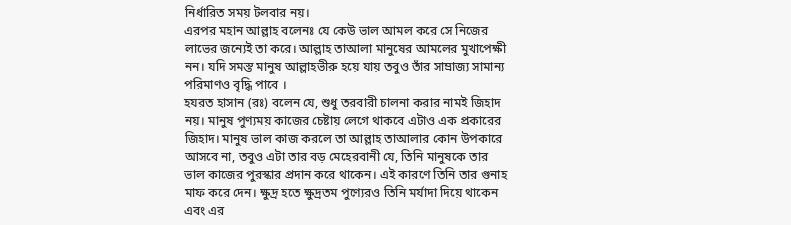নির্ধারিত সময় টলবার নয়।
এরপর মহান আল্লাহ বলেনঃ যে কেউ ভাল আমল করে সে নিজের লাভের জন্যেই তা করে। আল্লাহ তাআলা মানুষের আমলের মুখাপেক্ষী নন। যদি সমস্ত মানুষ আল্লাহভীরু হয়ে যায় তবুও তাঁর সাম্রাজ্য সামান্য পরিমাণও বৃদ্ধি পাবে ।
হযরত হাসান (রঃ) বলেন যে, শুধু তরবারী চালনা করার নামই জিহাদ নয়। মানুষ পুণ্যময় কাজের চেষ্টায় লেগে থাকবে এটাও এক প্রকারের জিহাদ। মানুষ ভাল কাজ করলে তা আল্লাহ তাআলার কোন উপকারে আসবে না, তবুও এটা তার বড় মেহেরবানী যে, তিনি মানুষকে তার ভাল কাজের পুরস্কার প্রদান করে থাকেন। এই কারণে তিনি তার গুনাহ মাফ করে দেন। ক্ষুদ্র হতে ক্ষুদ্রতম পুণ্যেরও তিনি মর্যাদা দিয়ে থাকেন এবং এর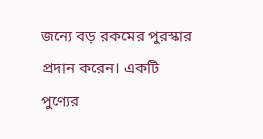জন্যে বড় রকমের পুরস্কার প্রদান করেন। একটি পুণ্যের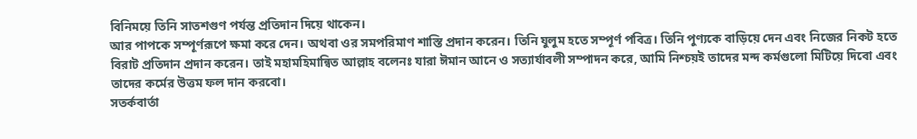বিনিময়ে তিনি সাতশগুণ পর্যন্ত প্রতিদান দিয়ে থাকেন।
আর পাপকে সম্পূর্ণরূপে ক্ষমা করে দেন। অথবা ওর সমপরিমাণ শাস্তি প্রদান করেন। তিনি যুলুম হতে সম্পূর্ণ পবিত্র। তিনি পুণ্যকে বাড়িয়ে দেন এবং নিজের নিকট হতে বিরাট প্রতিদান প্রদান করেন। তাই মহামহিমান্বিত আল্লাহ বলেনঃ যারা ঈমান আনে ও সত্যার্যাবলী সম্পাদন করে, আমি নিশ্চয়ই তাদের মন্দ কর্মগুলো মিটিয়ে দিবো এবং তাদের কর্মের উত্তম ফল দান করবো।
সতর্কবার্তা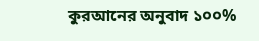কুরআনের অনুবাদ ১০০%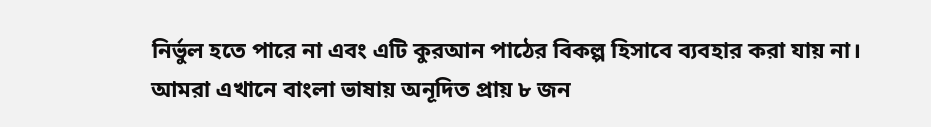নির্ভুল হতে পারে না এবং এটি কুরআন পাঠের বিকল্প হিসাবে ব্যবহার করা যায় না। আমরা এখানে বাংলা ভাষায় অনূদিত প্রায় ৮ জন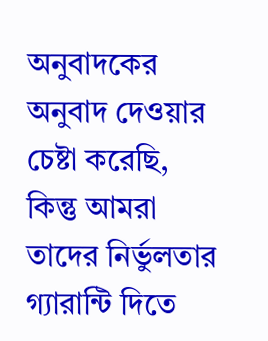অনুবাদকের অনুবাদ দেওয়ার চেষ্টা করেছি, কিন্তু আমরা তাদের নির্ভুলতার গ্যারান্টি দিতে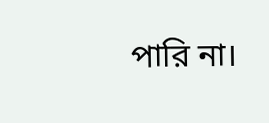পারি না।